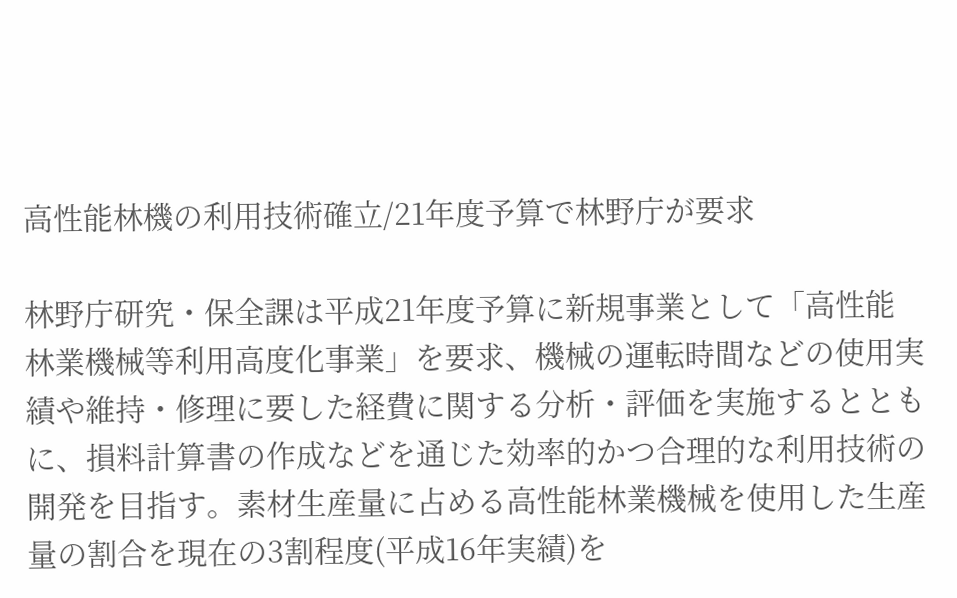高性能林機の利用技術確立/21年度予算で林野庁が要求

林野庁研究・保全課は平成21年度予算に新規事業として「高性能林業機械等利用高度化事業」を要求、機械の運転時間などの使用実績や維持・修理に要した経費に関する分析・評価を実施するとともに、損料計算書の作成などを通じた効率的かつ合理的な利用技術の開発を目指す。素材生産量に占める高性能林業機械を使用した生産量の割合を現在の3割程度(平成16年実績)を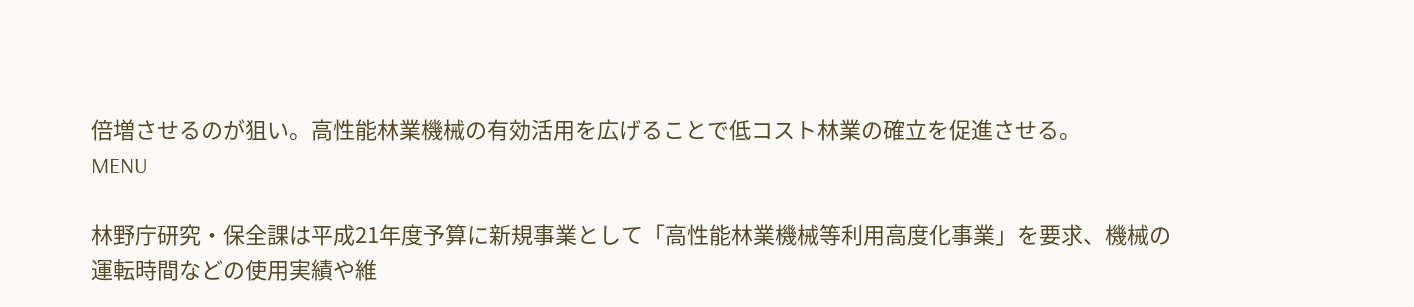倍増させるのが狙い。高性能林業機械の有効活用を広げることで低コスト林業の確立を促進させる。
MENU

林野庁研究・保全課は平成21年度予算に新規事業として「高性能林業機械等利用高度化事業」を要求、機械の運転時間などの使用実績や維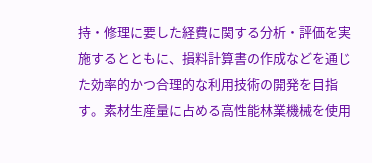持・修理に要した経費に関する分析・評価を実施するとともに、損料計算書の作成などを通じた効率的かつ合理的な利用技術の開発を目指す。素材生産量に占める高性能林業機械を使用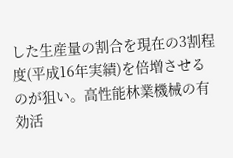した生産量の割合を現在の3割程度(平成16年実績)を倍増させるのが狙い。高性能林業機械の有効活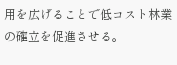用を広げることで低コスト林業の確立を促進させる。